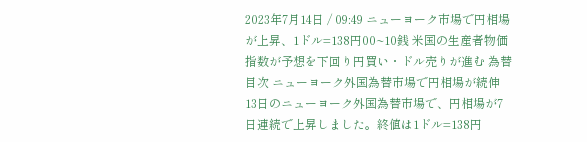2023年7月14日 / 09:49 ニューヨーク市場で円相場が上昇、1ドル=138円00~10銭 米国の生産者物価指数が予想を下回り円買い・ドル売りが進む 為替 目次 ニューヨーク外国為替市場で円相場が続伸 13日のニューヨーク外国為替市場で、円相場が7日連続で上昇しました。終値は1ドル=138円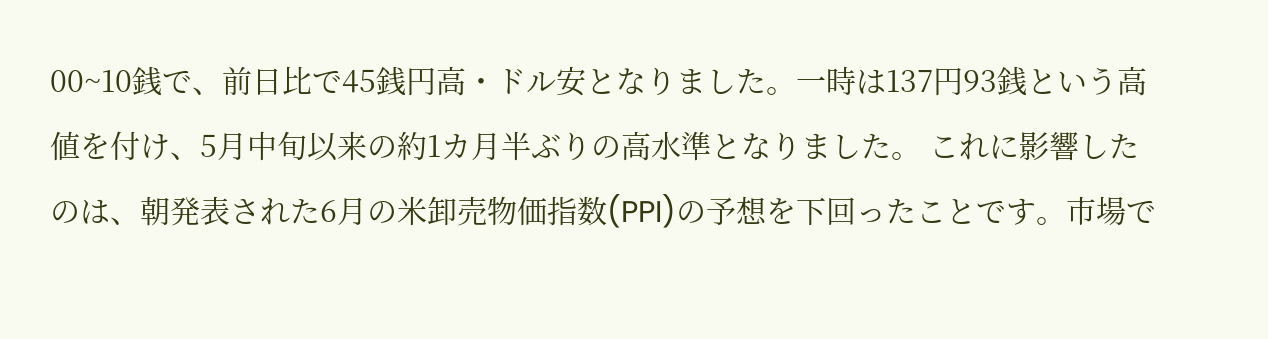00~10銭で、前日比で45銭円高・ドル安となりました。一時は137円93銭という高値を付け、5月中旬以来の約1カ月半ぶりの高水準となりました。 これに影響したのは、朝発表された6月の米卸売物価指数(PPI)の予想を下回ったことです。市場で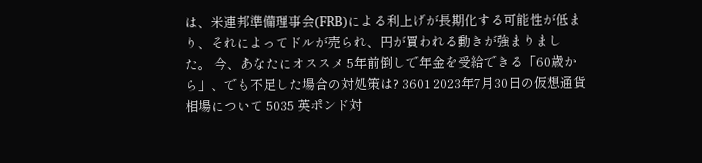は、米連邦準備理事会(FRB)による利上げが長期化する可能性が低まり、それによってドルが売られ、円が買われる動きが強まりました。 今、あなたにオススメ 5年前倒しで年金を受給できる「60歳から」、でも不足した場合の対処策は? 3601 2023年7月30日の仮想通貨相場について 5035 英ポンド対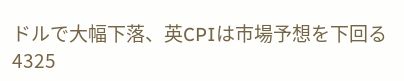ドルで大幅下落、英CPIは市場予想を下回る 4325